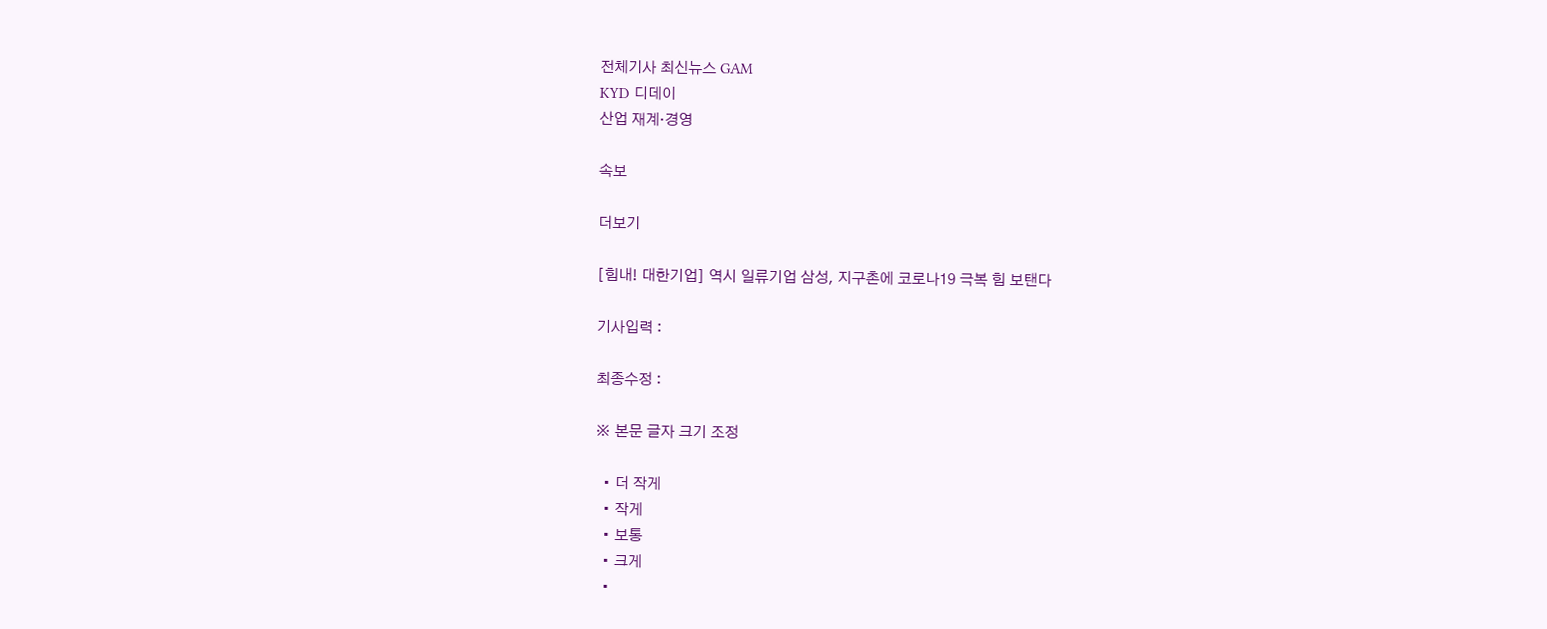전체기사 최신뉴스 GAM
KYD 디데이
산업 재계·경영

속보

더보기

[힘내! 대한기업] 역시 일류기업 삼성, 지구촌에 코로나19 극복 힘 보탠다

기사입력 :

최종수정 :

※ 본문 글자 크기 조정

  • 더 작게
  • 작게
  • 보통
  • 크게
  •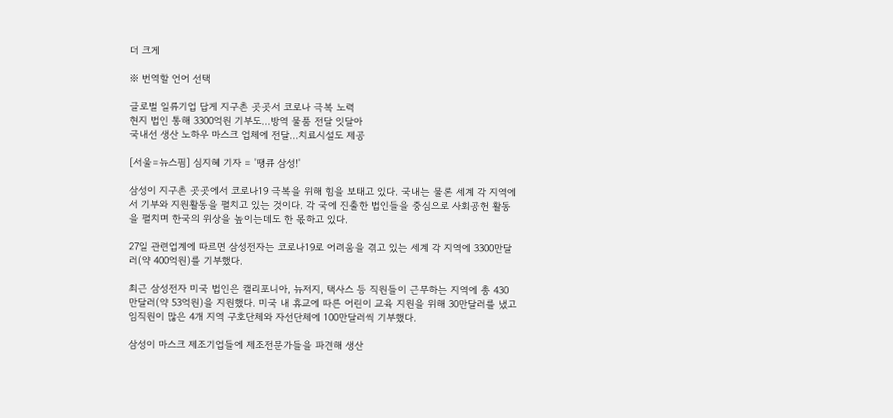더 크게

※ 번역할 언어 선택

글로벌 일류기업 답게 지구촌 곳곳서 코로나 극복 노력
현지 법인 통해 3300억원 기부도...방역 물품 전달 잇달아
국내선 생산 노하우 마스크 업체에 전달...치료시설도 제공

[서울=뉴스핌] 심지혜 기자 = '땡큐 삼성!'

삼성이 지구촌 곳곳에서 코로나19 극복을 위해 힘을 보태고 있다. 국내는 물론 세계 각 지역에서 기부와 지원활동을 펼치고 있는 것이다. 각 국에 진출한 법인들을 중심으로 사회공헌 활동을 펼치며 한국의 위상을 높이는데도 한 몫하고 있다.

27일 관련업계에 따르면 삼성전자는 코로나19로 어려움을 겪고 있는 세계 각 지역에 3300만달러(약 400억원)를 기부했다.

최근 삼성전자 미국 법인은 캘리포니아, 뉴저지, 택사스 등 직원들이 근무하는 지역에 총 430만달러(약 53억원)을 지원했다. 미국 내 휴교에 따른 어린이 교육 지원을 위해 30만달러를 냈고 임직원이 많은 4개 지역 구호단체와 자선단체에 100만달러씩 기부했다.

삼성이 마스크 제조기업들에 제조전문가들을 파견해 생산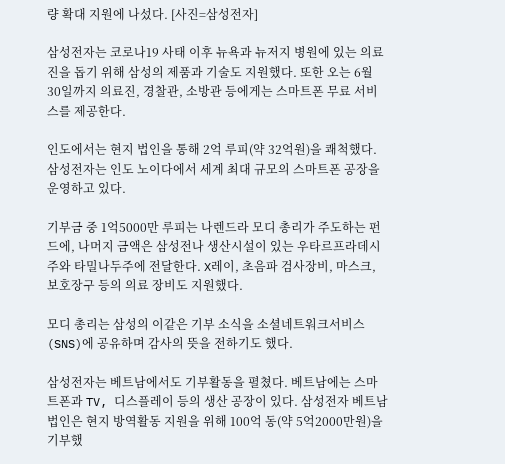량 확대 지원에 나섰다. [사진=삼성전자]

삼성전자는 코로나19 사태 이후 뉴욕과 뉴저지 병원에 있는 의료진을 돕기 위해 삼성의 제품과 기술도 지원했다. 또한 오는 6월 30일까지 의료진, 경찰관, 소방관 등에게는 스마트폰 무료 서비스를 제공한다.

인도에서는 현지 법인을 통해 2억 루피(약 32억원)을 쾌척했다. 삼성전자는 인도 노이다에서 세계 최대 규모의 스마트폰 공장을 운영하고 있다.

기부금 중 1억5000만 루피는 나렌드라 모디 총리가 주도하는 펀드에, 나머지 금액은 삼성전나 생산시설이 있는 우타르프라데시 주와 타밀나두주에 전달한다. X레이, 초음파 검사장비, 마스크, 보호장구 등의 의료 장비도 지원했다.

모디 총리는 삼성의 이같은 기부 소식을 소셜네트워크서비스(SNS)에 공유하며 감사의 뜻을 전하기도 했다.

삼성전자는 베트남에서도 기부활동을 펼쳤다. 베트남에는 스마트폰과 TV, 디스플레이 등의 생산 공장이 있다. 삼성전자 베트남법인은 현지 방역활동 지원을 위해 100억 동(약 5억2000만원)을 기부했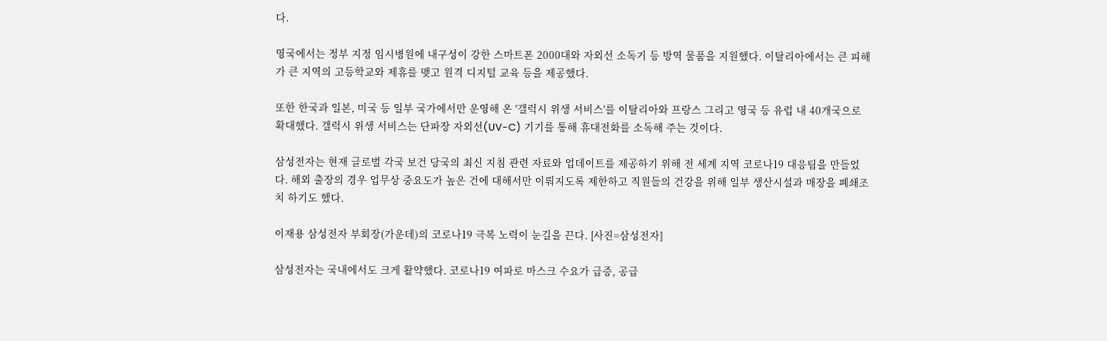다.

영국에서는 정부 지정 임시병원에 내구성이 강한 스마트폰 2000대와 자외선 소독기 등 방역 물품을 지원했다. 이탈리아에서는 큰 피해가 큰 지역의 고등학교와 제휴를 맺고 원격 디지털 교육 등을 제공했다.

또한 한국과 일본, 미국 등 일부 국가에서만 운영해 온 '갤럭시 위생 서비스'를 이탈리아와 프랑스 그리고 영국 등 유럽 내 40개국으로 확대했다. 갤럭시 위생 서비스는 단파장 자외선(UV-C) 기기를 통해 휴대전화를 소독해 주는 것이다.

삼성전자는 현재 글로벌 각국 보건 당국의 최신 지침 관련 자료와 업데이트를 제공하기 위해 전 세계 지역 코로나19 대응팀을 만들었다. 해외 출장의 경우 업무상 중요도가 높은 건에 대해서만 이뤄지도록 제한하고 직원들의 건강을 위해 일부 생산시설과 매장을 폐쇄조치 하기도 했다.

이재용 삼성전자 부회장(가운데)의 코로나19 극복 노력이 눈길을 끈다. [사진=삼성전자]

삼성전자는 국내에서도 크게 활약했다. 코로나19 여파로 마스크 수요가 급증, 공급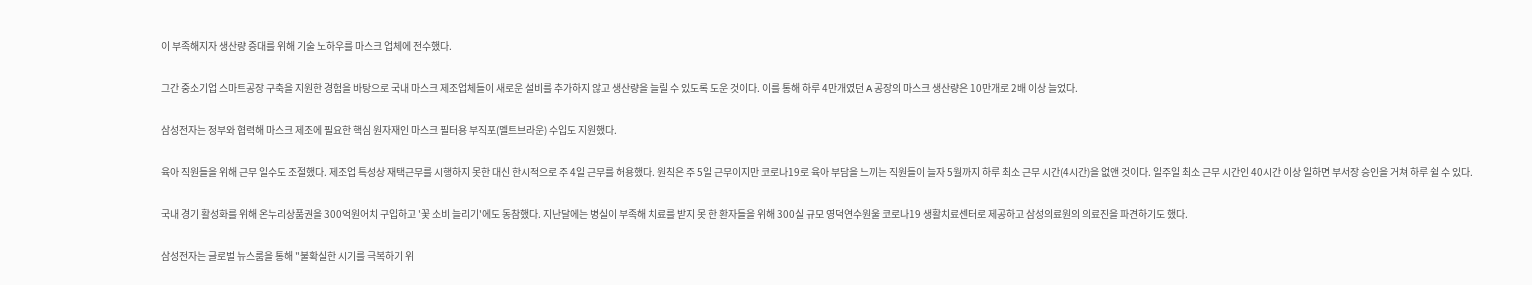이 부족해지자 생산량 증대를 위해 기술 노하우를 마스크 업체에 전수했다.

그간 중소기업 스마트공장 구축을 지원한 경험을 바탕으로 국내 마스크 제조업체들이 새로운 설비를 추가하지 않고 생산량을 늘릴 수 있도록 도운 것이다. 이를 통해 하루 4만개였던 A 공장의 마스크 생산량은 10만개로 2배 이상 늘었다.

삼성전자는 정부와 협력해 마스크 제조에 필요한 핵심 원자재인 마스크 필터용 부직포(멜트브라운) 수입도 지원했다.

육아 직원들을 위해 근무 일수도 조절했다. 제조업 특성상 재택근무를 시행하지 못한 대신 한시적으로 주 4일 근무를 허용했다. 원칙은 주 5일 근무이지만 코로나19로 육아 부담을 느끼는 직원들이 늘자 5월까지 하루 최소 근무 시간(4시간)을 없앤 것이다. 일주일 최소 근무 시간인 40시간 이상 일하면 부서장 승인을 거쳐 하루 쉴 수 있다.

국내 경기 활성화를 위해 온누리상품권을 300억원어치 구입하고 '꽃 소비 늘리기'에도 동참했다. 지난달에는 병실이 부족해 치료를 받지 못 한 환자들을 위해 300실 규모 영덕연수원울 코로나19 생활치료센터로 제공하고 삼성의료원의 의료진을 파견하기도 했다.

삼성전자는 글로벌 뉴스룸을 통해 "불확실한 시기를 극복하기 위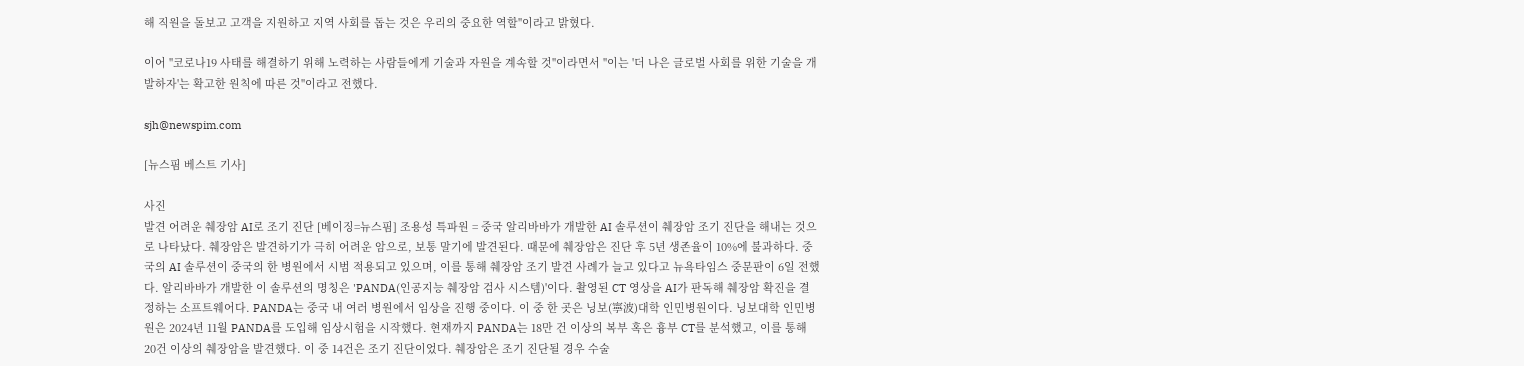해 직원을 돌보고 고객을 지원하고 지역 사회를 돕는 것은 우리의 중요한 역할"이라고 밝혔다.

이어 "코로나19 사태를 해결하기 위해 노력하는 사람들에게 기술과 자원을 계속할 것"이라면서 "이는 '더 나은 글로벌 사회를 위한 기술을 개발하자'는 확고한 원칙에 따른 것"이라고 전했다.

sjh@newspim.com

[뉴스핌 베스트 기사]

사진
발견 어려운 췌장암 AI로 조기 진단 [베이징=뉴스핌] 조용성 특파원 = 중국 알리바바가 개발한 AI 솔루션이 췌장암 조기 진단을 해내는 것으로 나타났다. 췌장암은 발견하기가 극히 어려운 암으로, 보통 말기에 발견된다. 때문에 췌장암은 진단 후 5년 생존율이 10%에 불과하다. 중국의 AI 솔루션이 중국의 한 병원에서 시범 적용되고 있으며, 이를 통해 췌장암 조기 발견 사례가 늘고 있다고 뉴욕타임스 중문판이 6일 전했다. 알리바바가 개발한 이 솔루션의 명칭은 'PANDA(인공지능 췌장암 검사 시스템)'이다. 촬영된 CT 영상을 AI가 판독해 췌장암 확진을 결정하는 소프트웨어다. PANDA는 중국 내 여러 병원에서 임상을 진행 중이다. 이 중 한 곳은 닝보(寧波)대학 인민병원이다. 닝보대학 인민병원은 2024년 11월 PANDA를 도입해 임상시험을 시작했다. 현재까지 PANDA는 18만 건 이상의 복부 혹은 흉부 CT를 분석했고, 이를 통해 20건 이상의 췌장암을 발견했다. 이 중 14건은 조기 진단이었다. 췌장암은 조기 진단될 경우 수술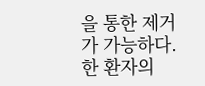을 통한 제거가 가능하다. 한 환자의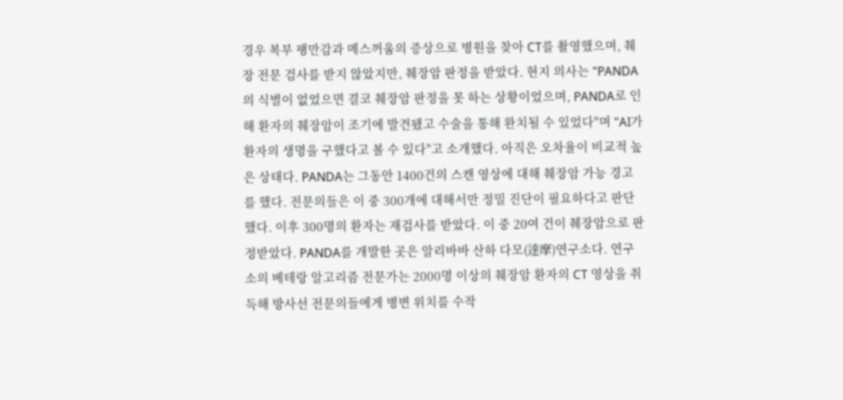경우 복부 팽만감과 메스꺼움의 증상으로 병원을 찾아 CT를 촬영했으며, 췌장 전문 검사를 받지 않았지만, 췌장암 판정을 받았다. 현지 의사는 "PANDA의 식별이 없었으면 결코 췌장암 판정을 못 하는 상황이었으며, PANDA로 인해 환자의 췌장암이 조기에 발견됐고 수술을 통해 완치될 수 있었다"며 "AI가 환자의 생명을 구했다고 볼 수 있다"고 소개했다. 아직은 오차율이 비교적 높은 상태다. PANDA는 그동안 1400건의 스캔 영상에 대해 췌장암 가능 경고를 했다. 전문의들은 이 중 300개에 대해서만 정밀 진단이 필요하다고 판단했다. 이후 300명의 환자는 재검사를 받았다. 이 중 20여 건이 췌장암으로 판정받았다. PANDA를 개발한 곳은 알리바바 산하 다모(達摩)연구소다. 연구소의 베테랑 알고리즘 전문가는 2000명 이상의 췌장암 환자의 CT 영상을 취득해 방사선 전문의들에게 병변 위치를 수작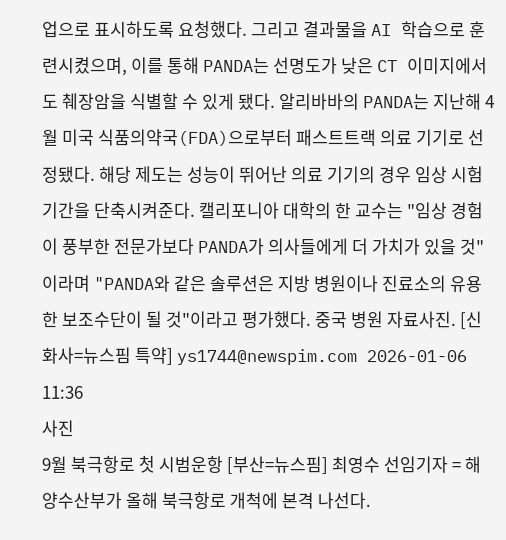업으로 표시하도록 요청했다. 그리고 결과물을 AI 학습으로 훈련시켰으며, 이를 통해 PANDA는 선명도가 낮은 CT 이미지에서도 췌장암을 식별할 수 있게 됐다. 알리바바의 PANDA는 지난해 4월 미국 식품의약국(FDA)으로부터 패스트트랙 의료 기기로 선정됐다. 해당 제도는 성능이 뛰어난 의료 기기의 경우 임상 시험 기간을 단축시켜준다. 캘리포니아 대학의 한 교수는 "임상 경험이 풍부한 전문가보다 PANDA가 의사들에게 더 가치가 있을 것"이라며 "PANDA와 같은 솔루션은 지방 병원이나 진료소의 유용한 보조수단이 될 것"이라고 평가했다. 중국 병원 자료사진. [신화사=뉴스핌 특약] ys1744@newspim.com 2026-01-06 11:36
사진
9월 북극항로 첫 시범운항 [부산=뉴스핌] 최영수 선임기자 = 해양수산부가 올해 북극항로 개척에 본격 나선다.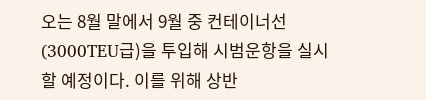오는 8월 말에서 9월 중 컨테이너선(3000TEU급)을 투입해 시범운항을 실시할 예정이다. 이를 위해 상반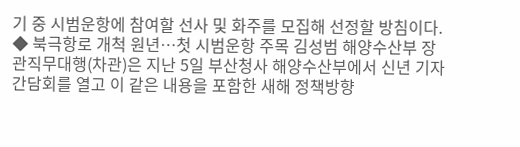기 중 시범운항에 참여할 선사 및 화주를 모집해 선정할 방침이다. ◆ 북극항로 개척 원년…첫 시범운항 주목 김성범 해양수산부 장관직무대행(차관)은 지난 5일 부산청사 해양수산부에서 신년 기자간담회를 열고 이 같은 내용을 포함한 새해 정책방향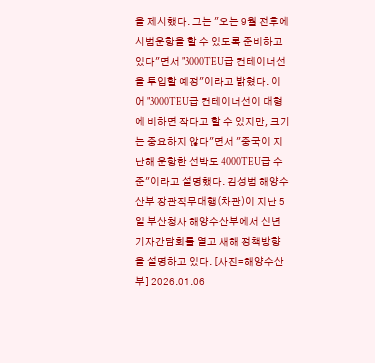을 제시했다. 그는 "오는 9월 전후에 시범운항을 할 수 있도록 준비하고 있다"면서 "3000TEU급 컨테이너선을 투입할 예정"이라고 밝혔다. 이어 "3000TEU급 컨테이너선이 대형에 비하면 작다고 할 수 있지만, 크기는 중요하지 않다"면서 "중국이 지난해 운항한 선박도 4000TEU급 수준"이라고 설명했다. 김성범 해양수산부 장관직무대행(차관)이 지난 5일 부산청사 해양수산부에서 신년 기자간담회를 열고 새해 정책방향을 설명하고 있다. [사진=해양수산부] 2026.01.06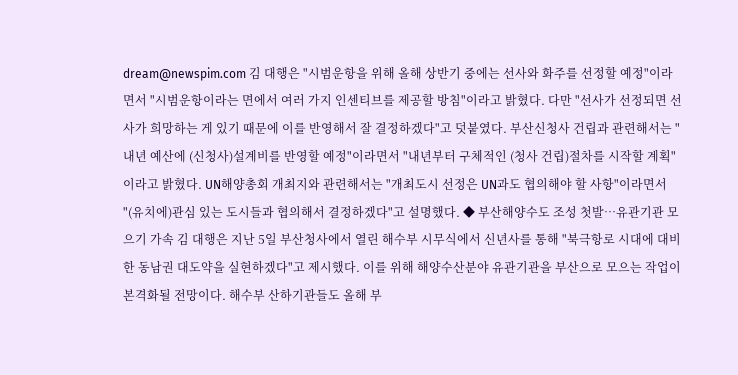dream@newspim.com 김 대행은 "시범운항을 위해 올해 상반기 중에는 선사와 화주를 선정할 예정"이라면서 "시범운항이라는 면에서 여러 가지 인센티브를 제공할 방침"이라고 밝혔다. 다만 "선사가 선정되면 선사가 희망하는 게 있기 때문에 이를 반영해서 잘 결정하겠다"고 덧붙였다. 부산신청사 건립과 관련해서는 "내년 예산에 (신청사)설계비를 반영할 예정"이라면서 "내년부터 구체적인 (청사 건립)절차를 시작할 계획"이라고 밝혔다. UN해양총회 개최지와 관련해서는 "개최도시 선정은 UN과도 협의해야 할 사항"이라면서 "(유치에)관심 있는 도시들과 협의해서 결정하겠다"고 설명했다. ◆ 부산해양수도 조성 첫발…유관기관 모으기 가속 김 대행은 지난 5일 부산청사에서 열린 해수부 시무식에서 신년사를 통해 "북극항로 시대에 대비한 동남권 대도약을 실현하겠다"고 제시했다. 이를 위해 해양수산분야 유관기관을 부산으로 모으는 작업이 본격화될 전망이다. 해수부 산하기관들도 올해 부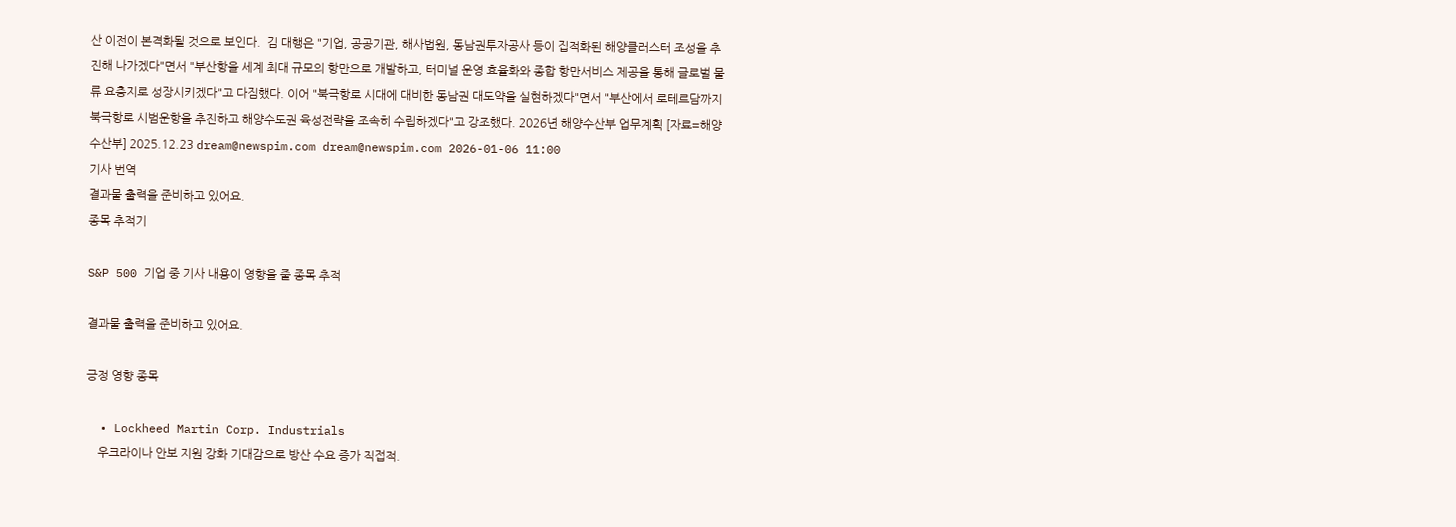산 이전이 본격화될 것으로 보인다.  김 대행은 "기업, 공공기관, 해사법원, 동남권투자공사 등이 집적화된 해양클러스터 조성을 추진해 나가겠다"면서 "부산항을 세계 최대 규모의 항만으로 개발하고, 터미널 운영 효율화와 종합 항만서비스 제공을 통해 글로벌 물류 요충지로 성장시키겠다"고 다짐했다. 이어 "북극항로 시대에 대비한 동남권 대도약을 실현하겠다"면서 "부산에서 로테르담까지 북극항로 시범운항을 추진하고 해양수도권 육성전략을 조속히 수립하겠다"고 강조했다. 2026년 해양수산부 업무계획 [자료=해양수산부] 2025.12.23 dream@newspim.com dream@newspim.com 2026-01-06 11:00
기사 번역
결과물 출력을 준비하고 있어요.
종목 추적기

S&P 500 기업 중 기사 내용이 영향을 줄 종목 추적

결과물 출력을 준비하고 있어요.

긍정 영향 종목

  • Lockheed Martin Corp. Industrials
    우크라이나 안보 지원 강화 기대감으로 방산 수요 증가 직접적.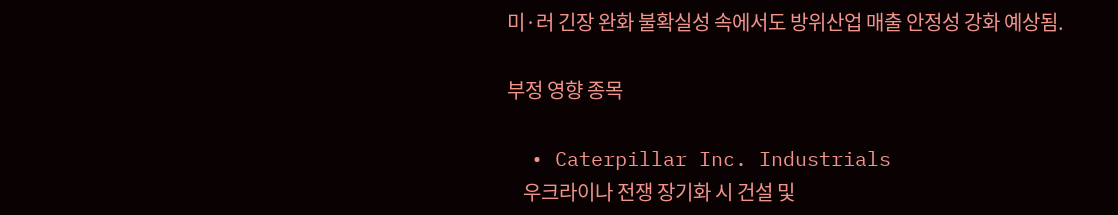미·러 긴장 완화 불확실성 속에서도 방위산업 매출 안정성 강화 예상됨.

부정 영향 종목

  • Caterpillar Inc. Industrials
    우크라이나 전쟁 장기화 시 건설 및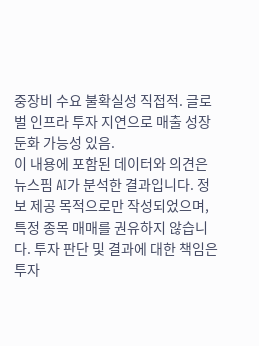중장비 수요 불확실성 직접적. 글로벌 인프라 투자 지연으로 매출 성장 둔화 가능성 있음.
이 내용에 포함된 데이터와 의견은 뉴스핌 AI가 분석한 결과입니다. 정보 제공 목적으로만 작성되었으며, 특정 종목 매매를 권유하지 않습니다. 투자 판단 및 결과에 대한 책임은 투자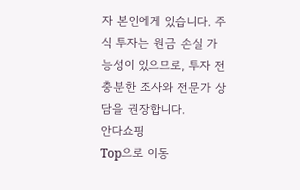자 본인에게 있습니다. 주식 투자는 원금 손실 가능성이 있으므로, 투자 전 충분한 조사와 전문가 상담을 권장합니다.
안다쇼핑
Top으로 이동